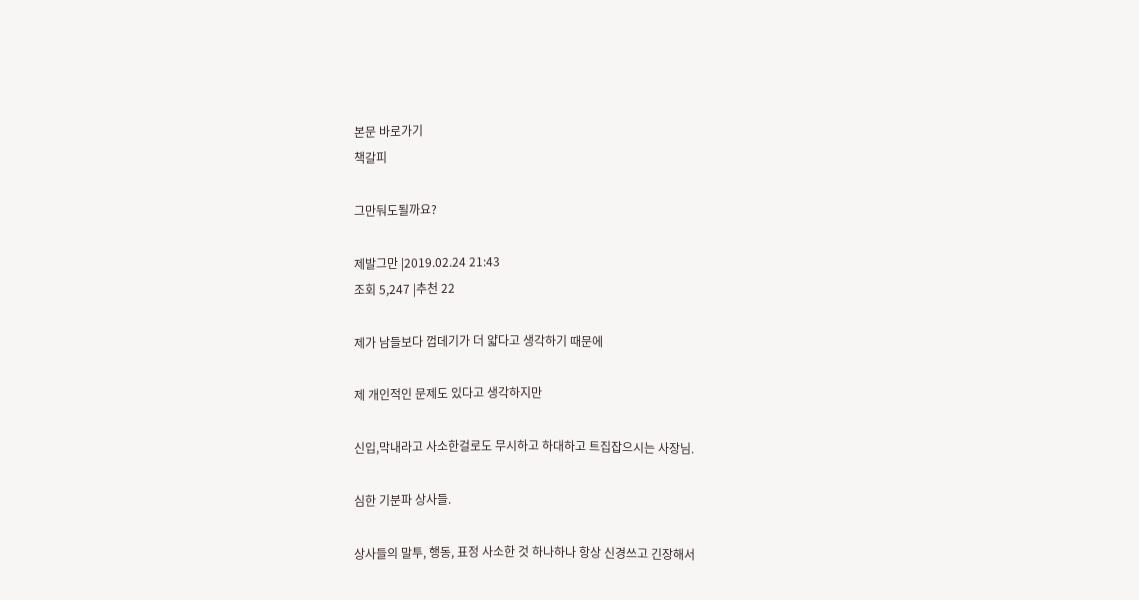본문 바로가기
책갈피

그만둬도될까요?

제발그만 |2019.02.24 21:43
조회 5,247 |추천 22

제가 남들보다 껍데기가 더 얇다고 생각하기 때문에

제 개인적인 문제도 있다고 생각하지만

신입,막내라고 사소한걸로도 무시하고 하대하고 트집잡으시는 사장님.

심한 기분파 상사들.

상사들의 말투, 행동, 표정 사소한 것 하나하나 항상 신경쓰고 긴장해서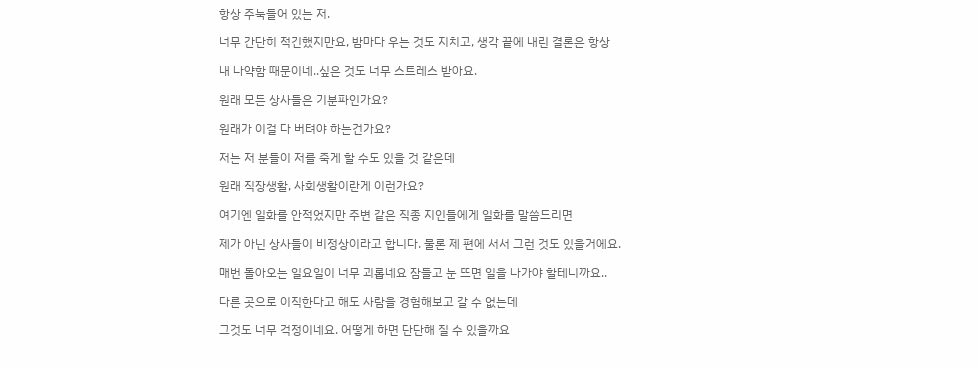항상 주눅들어 있는 저.

너무 간단히 적긴했지만요, 밤마다 우는 것도 지치고, 생각 끝에 내린 결론은 항상

내 나약함 때문이네..싶은 것도 너무 스트레스 받아요.

원래 모든 상사들은 기분파인가요?

원래가 이걸 다 버텨야 하는건가요?

저는 저 분들이 저를 죽게 할 수도 있을 것 같은데

원래 직장생활, 사회생활이란게 이런가요?

여기엔 일화를 안적었지만 주변 같은 직종 지인들에게 일화를 말씀드리면

제가 아닌 상사들이 비정상이라고 합니다. 물론 제 편에 서서 그런 것도 있을거에요.

매번 돌아오는 일요일이 너무 괴롭네요 잠들고 눈 뜨면 일을 나가야 할테니까요..

다른 곳으로 이직한다고 해도 사람을 경험해보고 갈 수 없는데

그것도 너무 걱정이네요. 어떻게 하면 단단해 질 수 있을까요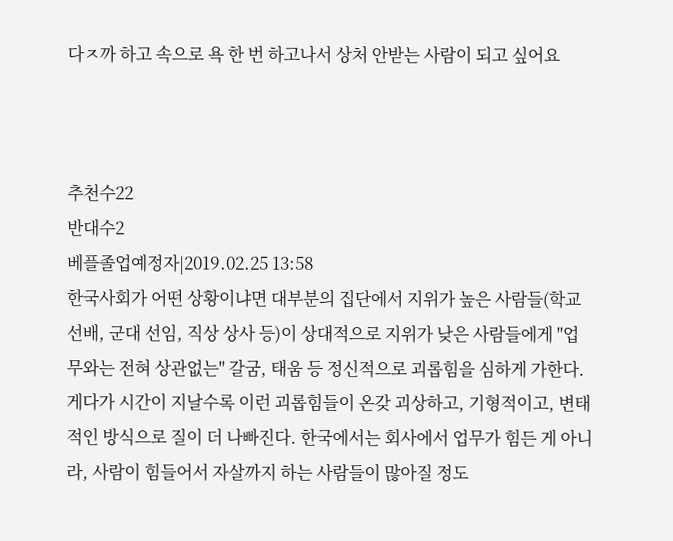다ㅈ까 하고 속으로 욕 한 번 하고나서 상처 안받는 사람이 되고 싶어요



추천수22
반대수2
베플졸업예정자|2019.02.25 13:58
한국사회가 어떤 상황이냐면 대부분의 집단에서 지위가 높은 사람들(학교 선배, 군대 선임, 직상 상사 등)이 상대적으로 지위가 낮은 사람들에게 "업무와는 전혀 상관없는" 갈굼, 태움 등 정신적으로 괴롭힘을 심하게 가한다. 게다가 시간이 지날수록 이런 괴롭힘들이 온갖 괴상하고, 기형적이고, 변태적인 방식으로 질이 더 나빠진다. 한국에서는 회사에서 업무가 힘든 게 아니라, 사람이 힘들어서 자살까지 하는 사람들이 많아질 정도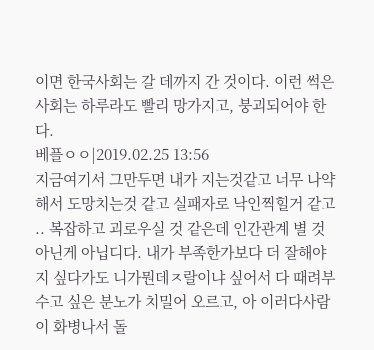이면 한국사회는 갈 데까지 간 것이다. 이런 썩은 사회는 하루라도 빨리 망가지고, 붕괴되어야 한다.
베플ㅇㅇ|2019.02.25 13:56
지금여기서 그만두면 내가 지는것같고 너무 나약해서 도망치는것 같고 실패자로 낙인찍힐거 같고 .. 복잡하고 괴로우실 것 같은데 인간관계 별 것 아닌게 아닙디다. 내가 부족한가보다 더 잘해야지 싶다가도 니가뭔데ㅈ랄이냐 싶어서 다 때려부수고 싶은 분노가 치밀어 오르고, 아 이러다사람이 화병나서 돌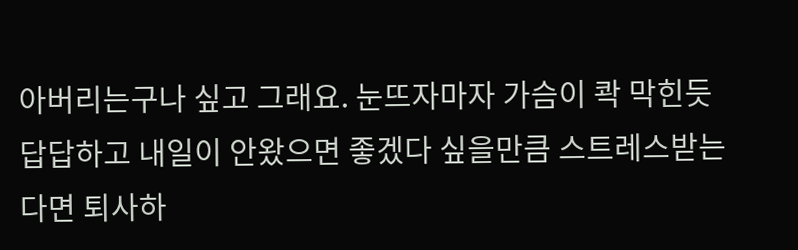아버리는구나 싶고 그래요. 눈뜨자마자 가슴이 콱 막힌듯 답답하고 내일이 안왔으면 좋겠다 싶을만큼 스트레스받는다면 퇴사하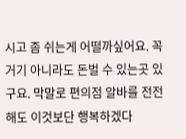시고 좀 쉬는게 어떨까싶어요. 꼭 거기 아니라도 돈벌 수 있는곳 있구요. 막말로 편의점 알바를 전전해도 이것보단 행복하겠다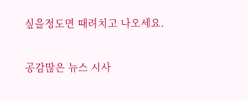싶을정도면 때려치고 나오세요.

공감많은 뉴스 시사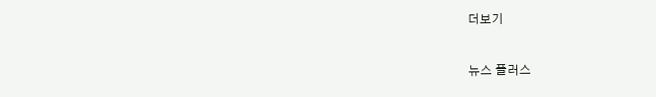더보기

뉴스 플러스